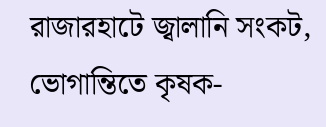রাজারহাটে জ্বালানি সংকট, ভোগান্তিতে কৃষক-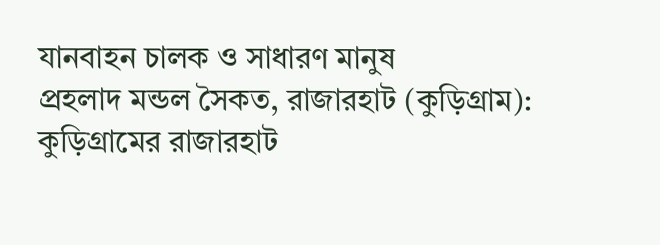যানবাহন চালক ও সাধারণ মানুষ
প্রহলাদ মন্ডল সৈকত, রাজারহাট (কুড়িগ্রাম):
কুড়িগ্রামের রাজারহাট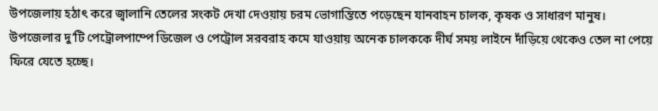উপজেলায় হঠাৎ করে জ্বালানি তেলের সংকট দেখা দেওয়ায় চরম ভোগান্তিতে পড়েছেন যানবাহন চালক, কৃষক ও সাধারণ মানুষ। উপজেলার দু’টি পেট্রোলপাম্পে ডিজেল ও পেট্রোল সরবরাহ কমে যাওয়ায় অনেক চালককে দীর্ঘ সময় লাইনে দাঁড়িয়ে থেকেও তেল না পেয়ে ফিরে যেতে হচ্ছে।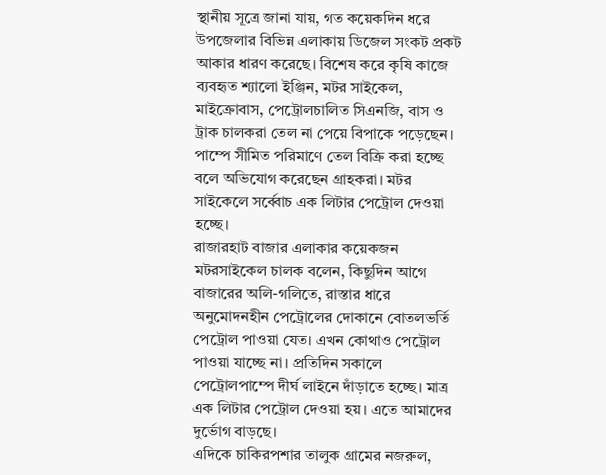স্থানীয় সূত্রে জানা যায়, গত কয়েকদিন ধরে উপজেলার বিভিন্ন এলাকায় ডিজেল সংকট প্রকট আকার ধারণ করেছে। বিশেষ করে কৃষি কাজে ব্যবহৃত শ্যালো ইঞ্জিন, মটর সাইকেল, মাইক্রোবাস, পেট্রোলচালিত সিএনজি, বাস ও ট্রাক চালকরা তেল না পেয়ে বিপাকে পড়েছেন। পাম্পে সীমিত পরিমাণে তেল বিক্রি করা হচ্ছে বলে অভিযোগ করেছেন গ্রাহকরা। মটর সাইকেলে সর্ব্বোচ এক লিটার পেট্রোল দেওয়া হচ্ছে।
রাজারহাট বাজার এলাকার কয়েকজন মটরসাইকেল চালক বলেন, কিছুদিন আগে বাজারের অলি-গলিতে, রাস্তার ধারে অনুমোদনহীন পেট্রোলের দোকানে বোতলভর্তি পেট্রোল পাওয়া যেত। এখন কোথাও পেট্রোল পাওয়া যাচ্ছে না। প্রতিদিন সকালে পেট্রোলপাম্পে দীর্ঘ লাইনে দাঁড়াতে হচ্ছে। মাত্র এক লিটার পেট্রোল দেওয়া হয়। এতে আমাদের দুর্ভোগ বাড়ছে।
এদিকে চাকিরপশার তালুক গ্রামের নজরুল,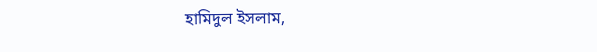হামিদুল ইসলাম,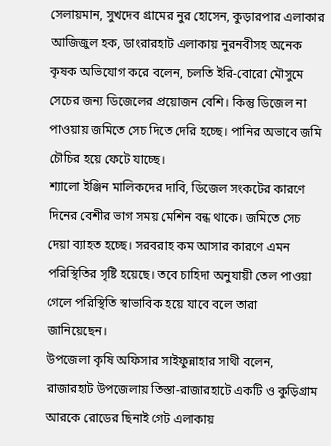সেলায়মান, সুখদেব গ্রামের নুর হোসেন, কুড়ারপার এলাকার আজিজুল হক, ডাংরারহাট এলাকায় নুরনবীসহ অনেক কৃষক অভিযোগ করে বলেন, চলতি ইরি-বোরো মৌসুমে সেচের জন্য ডিজেলের প্রয়োজন বেশি। কিন্তু ডিজেল না পাওয়ায় জমিতে সেচ দিতে দেরি হচ্ছে। পানির অভাবে জমি চৌচির হয়ে ফেটে যাচ্ছে।
শ্যালো ইঞ্জিন মালিকদের দাবি, ডিজেল সংকটের কারণে দিনের বেশীর ভাগ সময় মেশিন বন্ধ থাকে। জমিতে সেচ দেয়া ব্যাহত হচ্ছে। সরবরাহ কম আসার কারণে এমন পরিস্থিতির সৃষ্টি হয়েছে। তবে চাহিদা অনুযায়ী তেল পাওয়া গেলে পরিস্থিতি স্বাভাবিক হয়ে যাবে বলে তারা জানিয়েছেন।
উপজেলা কৃষি অফিসার সাইফুন্নাহার সাথী বলেন, রাজারহাট উপজেলায় তিস্তা-রাজারহাটে একটি ও কুড়িগ্রাম আরকে রোডের ছিনাই গেট এলাকায়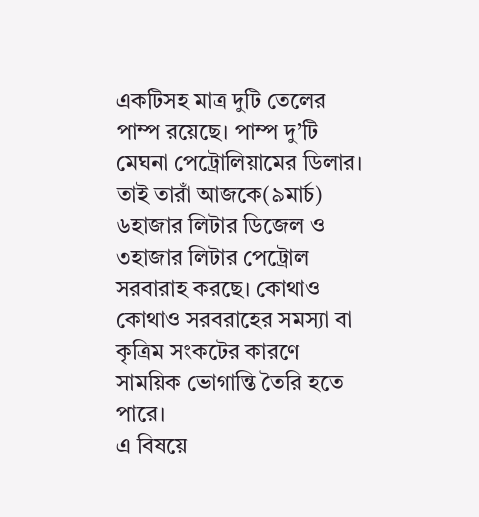একটিসহ মাত্র দুটি তেলের পাম্প রয়েছে। পাম্প দু’টি মেঘনা পেট্রোলিয়ামের ডিলার। তাই তারাঁ আজকে(৯মার্চ) ৬হাজার লিটার ডিজেল ও ৩হাজার লিটার পেট্রোল সরবারাহ করছে। কোথাও কোথাও সরবরাহের সমস্যা বা কৃত্রিম সংকটের কারণে সাময়িক ভোগান্তি তৈরি হতে পারে।
এ বিষয়ে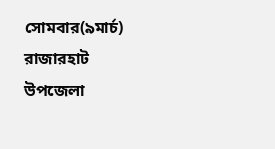সোমবার(৯মার্চ) রাজারহাট উপজেলা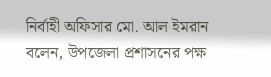নির্বাহী অফিসার মো. আল ইমরান বলেন, উপজেলা প্রশাসনের পক্ষ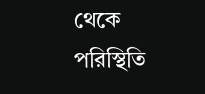থেকে পরিস্থিতি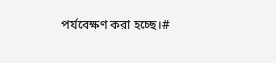পর্যবেক্ষণ করা হচ্ছে।#